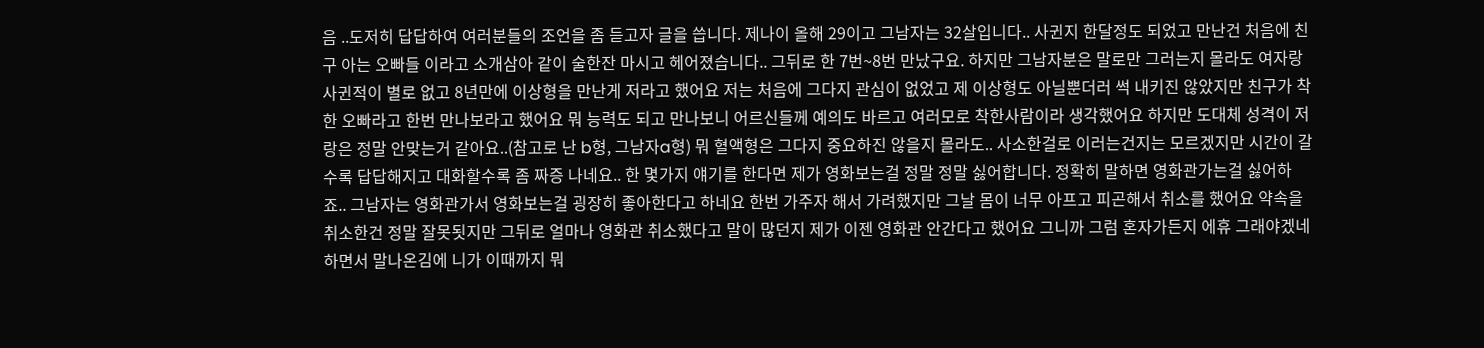음 ..도저히 답답하여 여러분들의 조언을 좀 듣고자 글을 씁니다. 제나이 올해 29이고 그남자는 32살입니다.. 사귄지 한달정도 되었고 만난건 처음에 친구 아는 오빠들 이라고 소개삼아 같이 술한잔 마시고 헤어졌습니다.. 그뒤로 한 7번~8번 만났구요. 하지만 그남자분은 말로만 그러는지 몰라도 여자랑 사귄적이 별로 없고 8년만에 이상형을 만난게 저라고 했어요 저는 처음에 그다지 관심이 없었고 제 이상형도 아닐뿐더러 썩 내키진 않았지만 친구가 착한 오빠라고 한번 만나보라고 했어요 뭐 능력도 되고 만나보니 어르신들께 예의도 바르고 여러모로 착한사람이라 생각했어요 하지만 도대체 성격이 저랑은 정말 안맞는거 같아요..(참고로 난 b형, 그남자a형) 뭐 혈액형은 그다지 중요하진 않을지 몰라도.. 사소한걸로 이러는건지는 모르겠지만 시간이 갈수록 답답해지고 대화할수록 좀 짜증 나네요.. 한 몇가지 얘기를 한다면 제가 영화보는걸 정말 정말 싫어합니다. 정확히 말하면 영화관가는걸 싫어하죠.. 그남자는 영화관가서 영화보는걸 굉장히 좋아한다고 하네요 한번 가주자 해서 가려했지만 그날 몸이 너무 아프고 피곤해서 취소를 했어요 약속을 취소한건 정말 잘못됫지만 그뒤로 얼마나 영화관 취소했다고 말이 많던지 제가 이젠 영화관 안간다고 했어요 그니까 그럼 혼자가든지 에휴 그래야겠네 하면서 말나온김에 니가 이때까지 뭐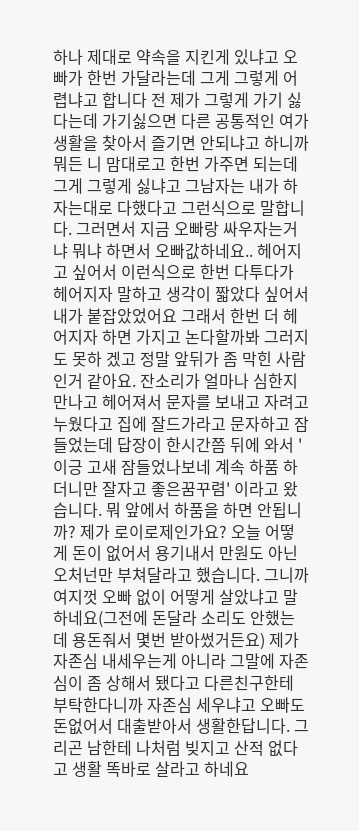하나 제대로 약속을 지킨게 있냐고 오빠가 한번 가달라는데 그게 그렇게 어렵냐고 합니다 전 제가 그렇게 가기 싫다는데 가기싫으면 다른 공통적인 여가생활을 찾아서 즐기면 안되냐고 하니까 뭐든 니 맘대로고 한번 가주면 되는데 그게 그렇게 싫냐고 그남자는 내가 하자는대로 다했다고 그런식으로 말합니다. 그러면서 지금 오빠랑 싸우자는거냐 뭐냐 하면서 오빠값하네요.. 헤어지고 싶어서 이런식으로 한번 다투다가 헤어지자 말하고 생각이 짧았다 싶어서 내가 붙잡았었어요 그래서 한번 더 헤어지자 하면 가지고 논다할까봐 그러지도 못하 겠고 정말 앞뒤가 좀 막힌 사람인거 같아요. 잔소리가 얼마나 심한지 만나고 헤어져서 문자를 보내고 자려고 누웠다고 집에 잘드가라고 문자하고 잠들었는데 답장이 한시간쯤 뒤에 와서 '이긍 고새 잠들었나보네 계속 하품 하더니만 잘자고 좋은꿈꾸렴' 이라고 왔습니다. 뭐 앞에서 하품을 하면 안됩니까? 제가 로이로제인가요? 오늘 어떻게 돈이 없어서 용기내서 만원도 아닌 오처넌만 부쳐달라고 했습니다. 그니까 여지껏 오빠 없이 어떻게 살았냐고 말하네요(그전에 돈달라 소리도 안했는데 용돈줘서 몇번 받아썼거든요) 제가 자존심 내세우는게 아니라 그말에 자존심이 좀 상해서 됐다고 다른친구한테 부탁한다니까 자존심 세우냐고 오빠도 돈없어서 대출받아서 생활한답니다. 그리곤 남한테 나처럼 빚지고 산적 없다고 생활 똑바로 살라고 하네요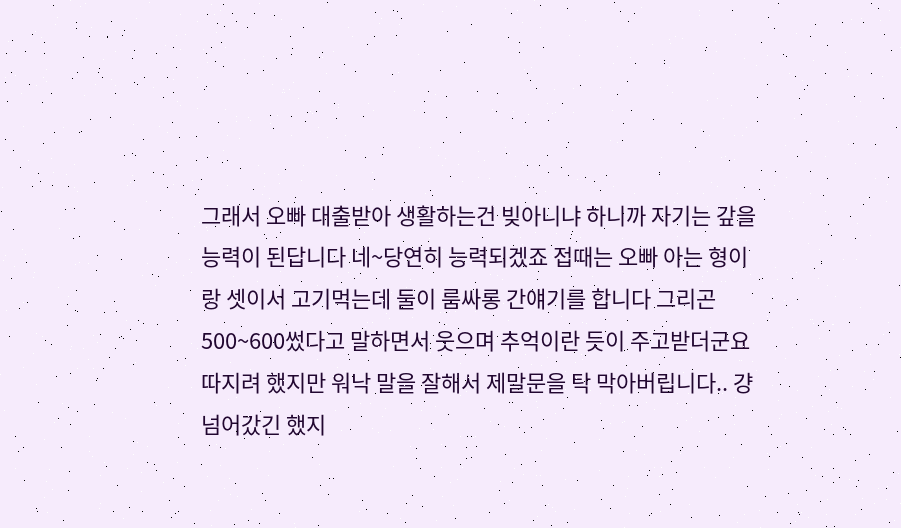그래서 오빠 대출받아 생활하는건 빚아니냐 하니까 자기는 갚을 능력이 된답니다 네~당연히 능력되겠죠 접때는 오빠 아는 형이랑 셋이서 고기먹는데 둘이 룸싸롱 간얘기를 합니다 그리곤 500~600썼다고 말하면서 웃으며 추억이란 듯이 주고받더군요 따지려 했지만 워낙 말을 잘해서 제말문을 탁 막아버립니다.. 걍 넘어갔긴 했지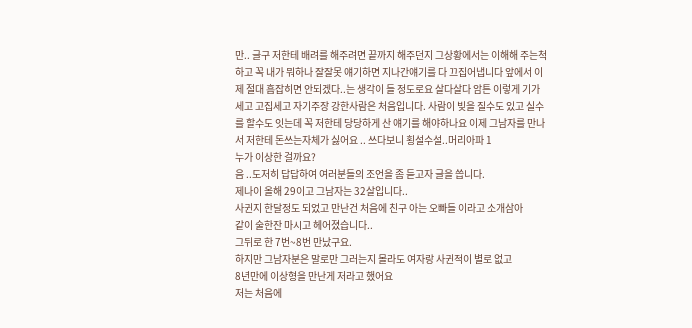만.. 글구 저한테 배려를 해주려면 끝까지 해주던지 그상황에서는 이해해 주는척 하고 꼭 내가 뭐하나 잘잘못 얘기하면 지나간얘기를 다 끄집어냅니다 앞에서 이제 절대 흠잡히면 안되겠다..는 생각이 들 정도로요 살다살다 암튼 이렇게 기가 세고 고집세고 자기주장 강한사람은 처음입니다. 사람이 빚을 질수도 있고 실수를 할수도 잇는데 꼭 저한테 당당하게 산 얘기를 해야하나요 이제 그남자를 만나서 저한테 돈쓰는자체가 싫어요 .. 쓰다보니 횡설수설..머리아파 1
누가 이상한 걸까요?
음 ..도저히 답답하여 여러분들의 조언을 좀 듣고자 글을 씁니다.
제나이 올해 29이고 그남자는 32살입니다..
사귄지 한달정도 되었고 만난건 처음에 친구 아는 오빠들 이라고 소개삼아
같이 술한잔 마시고 헤어졌습니다..
그뒤로 한 7번~8번 만났구요.
하지만 그남자분은 말로만 그러는지 몰라도 여자랑 사귄적이 별로 없고
8년만에 이상형을 만난게 저라고 했어요
저는 처음에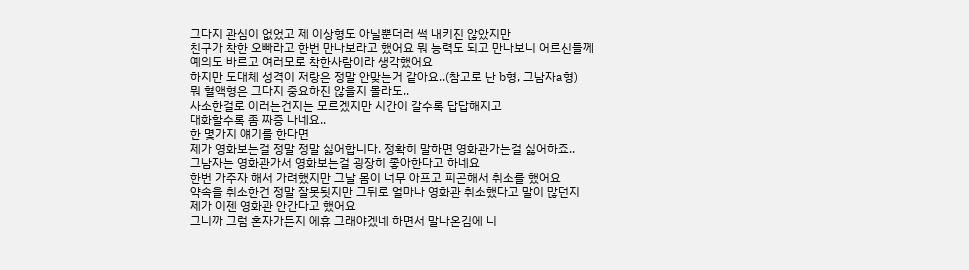그다지 관심이 없었고 제 이상형도 아닐뿐더러 썩 내키진 않았지만
친구가 착한 오빠라고 한번 만나보라고 했어요 뭐 능력도 되고 만나보니 어르신들께
예의도 바르고 여러모로 착한사람이라 생각했어요
하지만 도대체 성격이 저랑은 정말 안맞는거 같아요..(참고로 난 b형, 그남자a형)
뭐 혈액형은 그다지 중요하진 않을지 몰라도..
사소한걸로 이러는건지는 모르겠지만 시간이 갈수록 답답해지고
대화할수록 좀 짜증 나네요..
한 몇가지 얘기를 한다면
제가 영화보는걸 정말 정말 싫어합니다. 정확히 말하면 영화관가는걸 싫어하죠..
그남자는 영화관가서 영화보는걸 굉장히 좋아한다고 하네요
한번 가주자 해서 가려했지만 그날 몸이 너무 아프고 피곤해서 취소를 했어요
약속을 취소한건 정말 잘못됫지만 그뒤로 얼마나 영화관 취소했다고 말이 많던지
제가 이젠 영화관 안간다고 했어요
그니까 그럼 혼자가든지 에휴 그래야겠네 하면서 말나온김에 니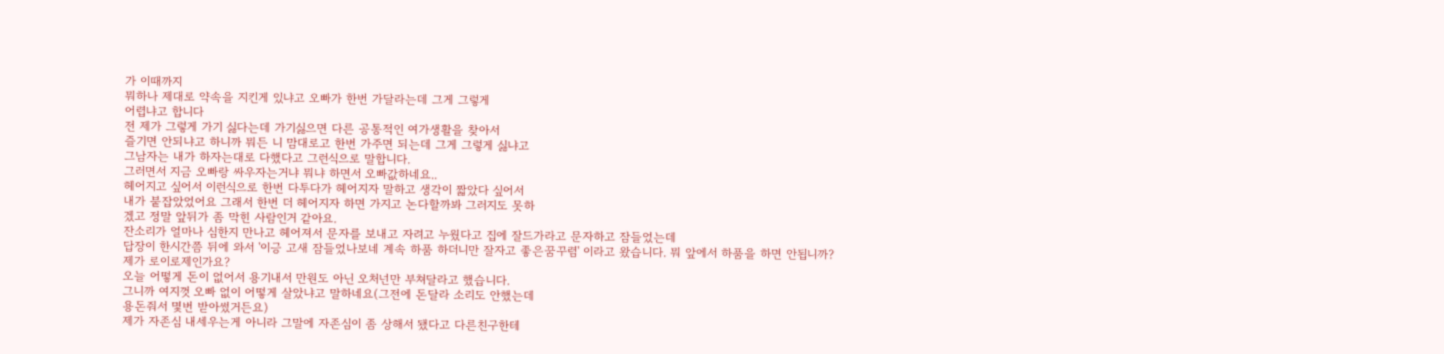가 이때까지
뭐하나 제대로 약속을 지킨게 있냐고 오빠가 한번 가달라는데 그게 그렇게
어렵냐고 합니다
전 제가 그렇게 가기 싫다는데 가기싫으면 다른 공통적인 여가생활을 찾아서
즐기면 안되냐고 하니까 뭐든 니 맘대로고 한번 가주면 되는데 그게 그렇게 싫냐고
그남자는 내가 하자는대로 다했다고 그런식으로 말합니다.
그러면서 지금 오빠랑 싸우자는거냐 뭐냐 하면서 오빠값하네요..
헤어지고 싶어서 이런식으로 한번 다투다가 헤어지자 말하고 생각이 짧았다 싶어서
내가 붙잡았었어요 그래서 한번 더 헤어지자 하면 가지고 논다할까봐 그러지도 못하
겠고 정말 앞뒤가 좀 막힌 사람인거 같아요.
잔소리가 얼마나 심한지 만나고 헤어져서 문자를 보내고 자려고 누웠다고 집에 잘드가라고 문자하고 잠들었는데
답장이 한시간쯤 뒤에 와서 '이긍 고새 잠들었나보네 계속 하품 하더니만 잘자고 좋은꿈꾸렴' 이라고 왔습니다. 뭐 앞에서 하품을 하면 안됩니까?
제가 로이로제인가요?
오늘 어떻게 돈이 없어서 용기내서 만원도 아닌 오처넌만 부쳐달라고 했습니다.
그니까 여지껏 오빠 없이 어떻게 살았냐고 말하네요(그전에 돈달라 소리도 안했는데
용돈줘서 몇번 받아썼거든요)
제가 자존심 내세우는게 아니라 그말에 자존심이 좀 상해서 됐다고 다른친구한테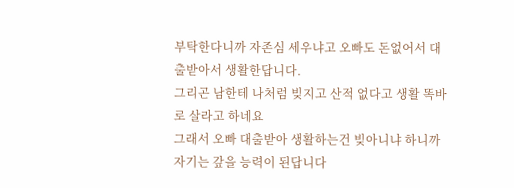부탁한다니까 자존심 세우냐고 오빠도 돈없어서 대출받아서 생활한답니다.
그리곤 남한테 나처럼 빚지고 산적 없다고 생활 똑바로 살라고 하네요
그래서 오빠 대출받아 생활하는건 빚아니냐 하니까 자기는 갚을 능력이 된답니다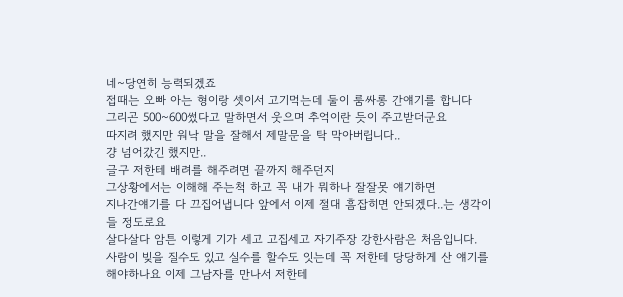네~당연히 능력되겠죠
접때는 오빠 아는 형이랑 셋이서 고기먹는데 둘이 룸싸롱 간얘기를 합니다
그리곤 500~600썼다고 말하면서 웃으며 추억이란 듯이 주고받더군요
따지려 했지만 워낙 말을 잘해서 제말문을 탁 막아버립니다..
걍 넘어갔긴 했지만..
글구 저한테 배려를 해주려면 끝까지 해주던지
그상황에서는 이해해 주는척 하고 꼭 내가 뭐하나 잘잘못 얘기하면
지나간얘기를 다 끄집어냅니다 앞에서 이제 절대 흠잡히면 안되겠다..는 생각이
들 정도로요
살다살다 암튼 이렇게 기가 세고 고집세고 자기주장 강한사람은 처음입니다.
사람이 빚을 질수도 있고 실수를 할수도 잇는데 꼭 저한테 당당하게 산 얘기를
해야하나요 이제 그남자를 만나서 저한테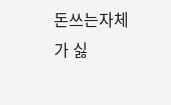돈쓰는자체가 싫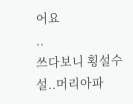어요
..
쓰다보니 횡설수설..머리아파